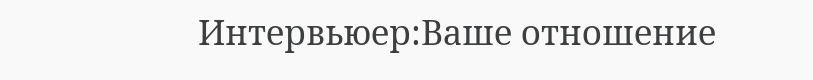Интервьюер:Ваше отношение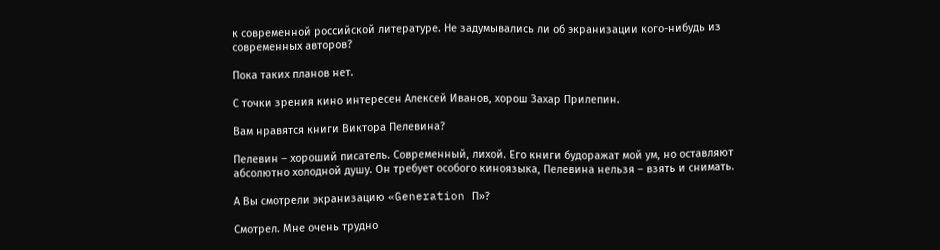к современной российской литературе. Не задумывались ли об экранизации кого-нибудь из современных авторов?

Пока таких планов нет.

С точки зрения кино интересен Алексей Иванов, хорош Захар Прилепин.

Вам нравятся книги Виктора Пелевина?

Пелевин – хороший писатель. Современный, лихой. Его книги будоражат мой ум, но оставляют абсолютно холодной душу. Он требует особого киноязыка, Пелевина нельзя – взять и снимать.

А Вы смотрели экранизацию «Generation П»?

Смотрел. Мне очень трудно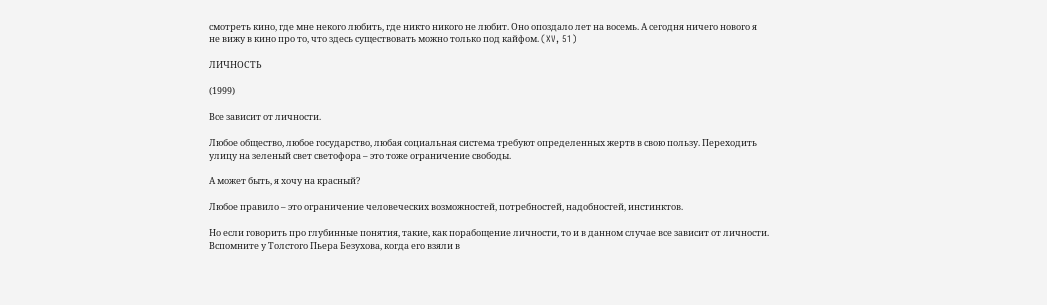смотреть кино, где мне некого любить, где никто никого не любит. Оно опоздало лет на восемь. А сегодня ничего нового я не вижу в кино про то, что здесь существовать можно только под кайфом. (XV, 51)

ЛИЧНОСТЬ

(1999)

Все зависит от личности.

Любое общество, любое государство, любая социальная система требуют определенных жертв в свою пользу. Переходить улицу на зеленый свет светофора – это тоже ограничение свободы.

А может быть, я хочу на красный?

Любое правило – это ограничение человеческих возможностей, потребностей, надобностей, инстинктов.

Но если говорить про глубинные понятия, такие, как порабощение личности, то и в данном случае все зависит от личности. Вспомните у Толстого Пьера Безухова, когда его взяли в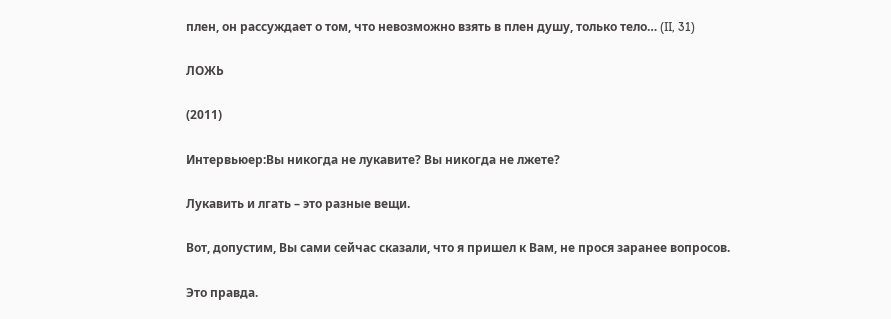плен, он рассуждает о том, что невозможно взять в плен душу, только тело… (II, 31)

ЛОЖЬ

(2011)

Интервьюер:Вы никогда не лукавите? Вы никогда не лжете?

Лукавить и лгать – это разные вещи.

Вот, допустим, Вы сами сейчас сказали, что я пришел к Вам, не прося заранее вопросов.

Это правда.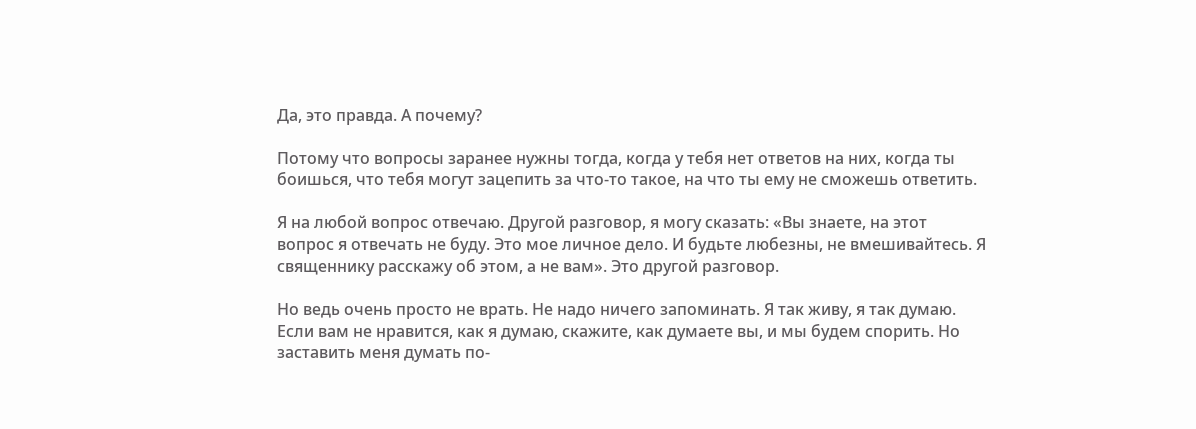Да, это правда. А почему?

Потому что вопросы заранее нужны тогда, когда у тебя нет ответов на них, когда ты боишься, что тебя могут зацепить за что-то такое, на что ты ему не сможешь ответить.

Я на любой вопрос отвечаю. Другой разговор, я могу сказать: «Вы знаете, на этот вопрос я отвечать не буду. Это мое личное дело. И будьте любезны, не вмешивайтесь. Я священнику расскажу об этом, а не вам». Это другой разговор.

Но ведь очень просто не врать. Не надо ничего запоминать. Я так живу, я так думаю. Если вам не нравится, как я думаю, скажите, как думаете вы, и мы будем спорить. Но заставить меня думать по-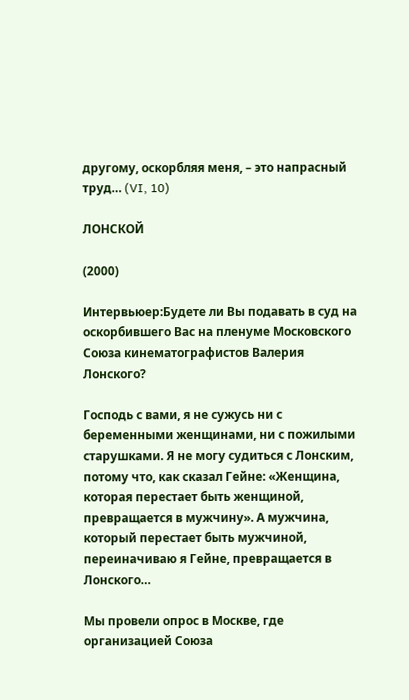другому, оскорбляя меня, – это напрасный труд… (VI, 10)

ЛОНСКОЙ

(2000)

Интервьюер:Будете ли Вы подавать в суд на оскорбившего Вас на пленуме Московского Союза кинематографистов Валерия Лонского?

Господь с вами, я не сужусь ни с беременными женщинами, ни с пожилыми старушками. Я не могу судиться с Лонским, потому что, как сказал Гейне: «Женщина, которая перестает быть женщиной, превращается в мужчину». А мужчина, который перестает быть мужчиной, переиначиваю я Гейне, превращается в Лонского…

Мы провели опрос в Москве, где организацией Союза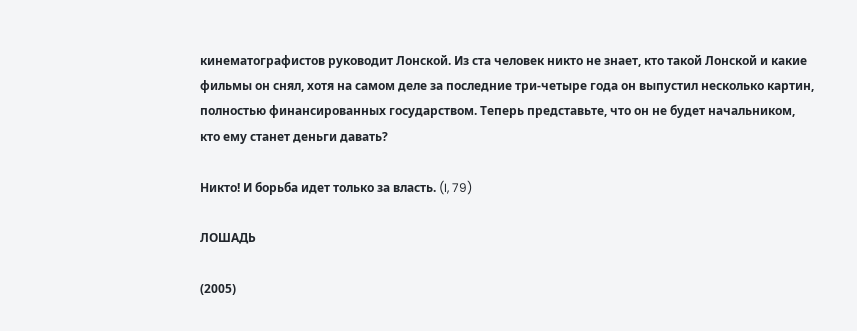кинематографистов руководит Лонской. Из ста человек никто не знает, кто такой Лонской и какие фильмы он снял, хотя на самом деле за последние три-четыре года он выпустил несколько картин, полностью финансированных государством. Теперь представьте, что он не будет начальником, кто ему станет деньги давать?

Никто! И борьба идет только за власть. (I, 79)

ЛОШАДЬ

(2005)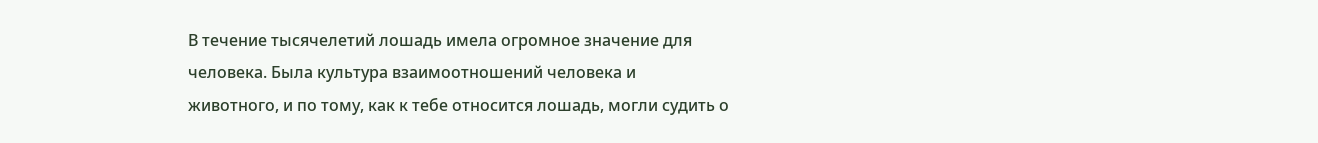В течение тысячелетий лошадь имела огромное значение для человека. Была культура взаимоотношений человека и животного, и по тому, как к тебе относится лошадь, могли судить о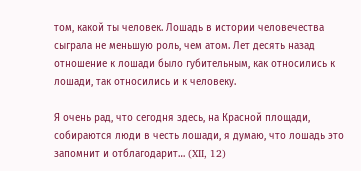том, какой ты человек. Лошадь в истории человечества сыграла не меньшую роль, чем атом. Лет десять назад отношение к лошади было губительным, как относились к лошади, так относились и к человеку.

Я очень рад, что сегодня здесь, на Красной площади, собираются люди в честь лошади, я думаю, что лошадь это запомнит и отблагодарит… (XII, 12)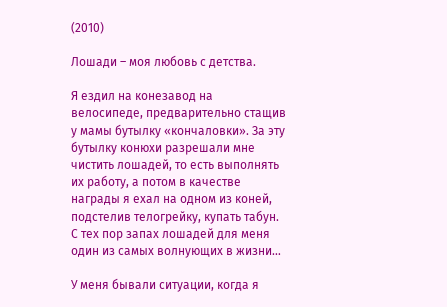(2010)

Лошади – моя любовь с детства.

Я ездил на конезавод на велосипеде, предварительно стащив у мамы бутылку «кончаловки». За эту бутылку конюхи разрешали мне чистить лошадей, то есть выполнять их работу, а потом в качестве награды я ехал на одном из коней, подстелив телогрейку, купать табун. С тех пор запах лошадей для меня один из самых волнующих в жизни…

У меня бывали ситуации, когда я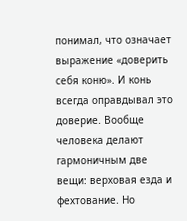понимал, что означает выражение «доверить себя коню». И конь всегда оправдывал это доверие. Вообще человека делают гармоничным две вещи: верховая езда и фехтование. Но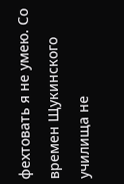фехтовать я не умею. Со времен Щукинского училища не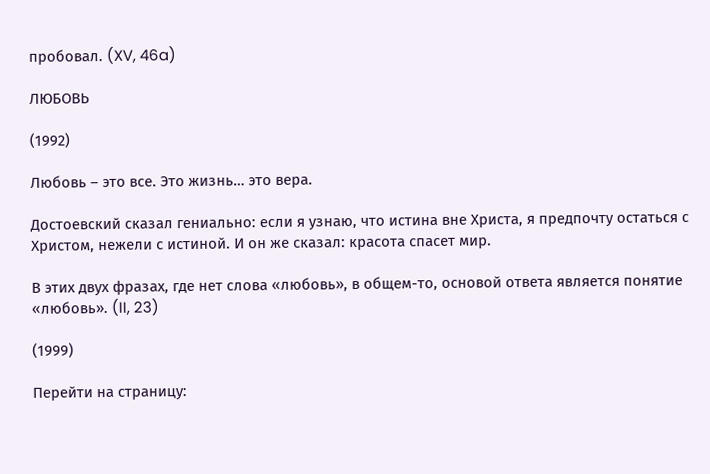пробовал. (XV, 46a)

ЛЮБОВЬ

(1992)

Любовь – это все. Это жизнь… это вера.

Достоевский сказал гениально: если я узнаю, что истина вне Христа, я предпочту остаться с Христом, нежели с истиной. И он же сказал: красота спасет мир.

В этих двух фразах, где нет слова «любовь», в общем-то, основой ответа является понятие «любовь». (II, 23)

(1999)

Перейти на страницу: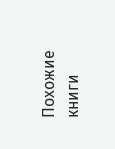Похожие книги